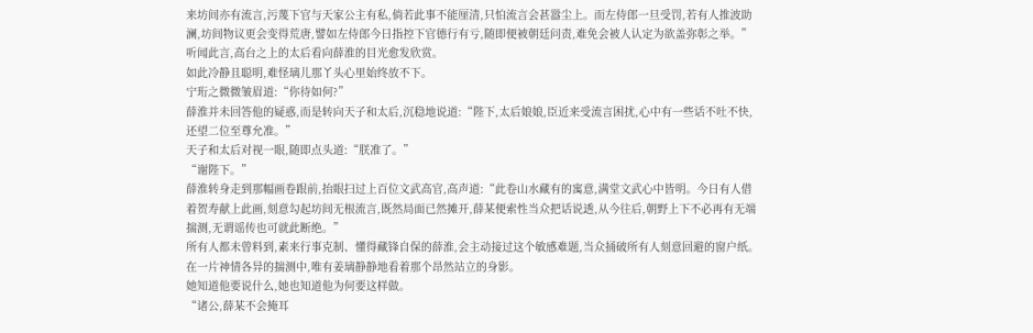来坊间亦有流言,污蔑下官与天家公主有私,倘若此事不能厘清,只怕流言会甚嚣尘上。而左侍郎一旦受罚,若有人推波助澜,坊间物议更会变得荒唐,譬如左侍郎今日指控下官德行有亏,随即便被朝廷问责,难免会被人认定为欲盖弥彰之举。”
听闻此言,高台之上的太后看向薛淮的目光愈发欣赏。
如此冷静且聪明,难怪璃儿那丫头心里始终放不下。
宁珩之微微皱眉道:“你待如何?”
薛淮并未回答他的疑惑,而是转向天子和太后,沉稳地说道:“陛下,太后娘娘,臣近来受流言困扰,心中有一些话不吐不快,还望二位至尊允准。”
天子和太后对视一眼,随即点头道:“朕准了。”
“谢陛下。”
薛淮转身走到那幅画卷跟前,抬眼扫过上百位文武高官,高声道:“此卷山水藏有的寓意,满堂文武心中皆明。今日有人借着贺寿献上此画,刻意勾起坊间无根流言,既然局面已然摊开,薛某便索性当众把话说透,从今往后,朝野上下不必再有无端揣测,无谓谣传也可就此断绝。”
所有人都未曾料到,素来行事克制、懂得藏锋自保的薛淮,会主动接过这个敏感难题,当众捅破所有人刻意回避的窗户纸。
在一片神情各异的揣测中,唯有姜璃静静地看着那个昂然站立的身影。
她知道他要说什么,她也知道他为何要这样做。
“诸公,薛某不会掩耳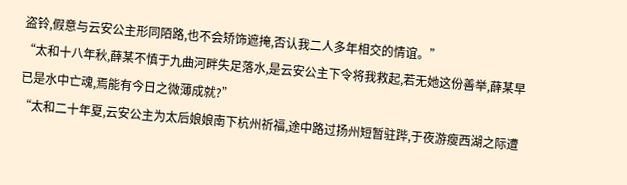盗铃,假意与云安公主形同陌路,也不会矫饰遮掩,否认我二人多年相交的情谊。”
“太和十八年秋,薛某不慎于九曲河畔失足落水,是云安公主下令将我救起,若无她这份善举,薛某早已是水中亡魂,焉能有今日之微薄成就?”
“太和二十年夏,云安公主为太后娘娘南下杭州祈福,途中路过扬州短暂驻跸,于夜游瘦西湖之际遭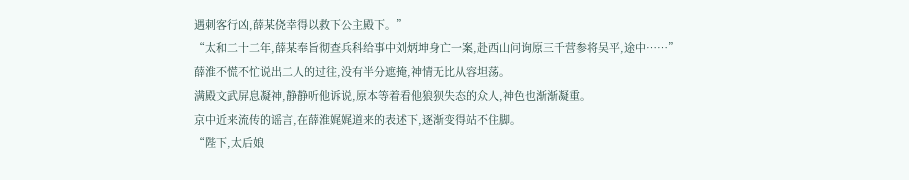遇刺客行凶,薛某侥幸得以救下公主殿下。”
“太和二十二年,薛某奉旨彻查兵科给事中刘炳坤身亡一案,赴西山问询原三千营参将吴平,途中……”
薛淮不慌不忙说出二人的过往,没有半分遮掩,神情无比从容坦荡。
满殿文武屏息凝神,静静听他诉说,原本等着看他狼狈失态的众人,神色也渐渐凝重。
京中近来流传的谣言,在薛淮娓娓道来的表述下,逐渐变得站不住脚。
“陛下,太后娘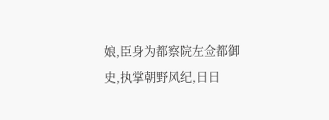娘,臣身为都察院左佥都御史,执掌朝野风纪,日日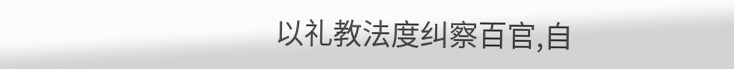以礼教法度纠察百官,自